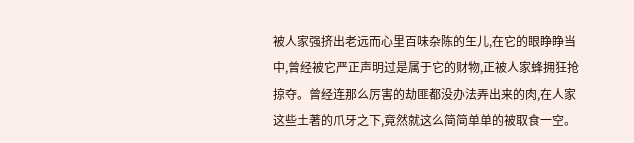被人家强挤出老远而心里百味杂陈的玍儿,在它的眼睁睁当中,曾经被它严正声明过是属于它的财物,正被人家蜂拥狂抢掠夺。曾经连那么厉害的劫匪都没办法弄出来的肉,在人家这些土著的爪牙之下,竟然就这么简简单单的被取食一空。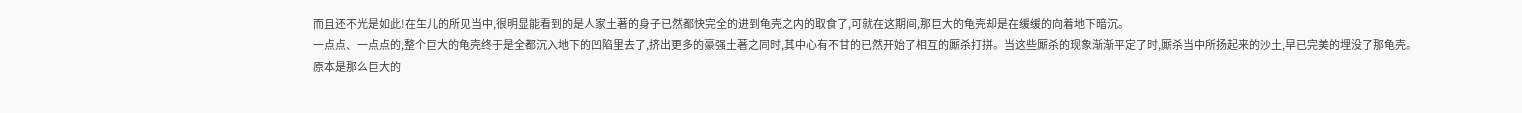而且还不光是如此!在玍儿的所见当中,很明显能看到的是人家土著的身子已然都快完全的进到龟壳之内的取食了,可就在这期间,那巨大的龟壳却是在缓缓的向着地下暗沉。
一点点、一点点的,整个巨大的龟壳终于是全都沉入地下的凹陷里去了,挤出更多的豪强土著之同时,其中心有不甘的已然开始了相互的厮杀打拼。当这些厮杀的现象渐渐平定了时,厮杀当中所扬起来的沙土,早已完美的埋没了那龟壳。
原本是那么巨大的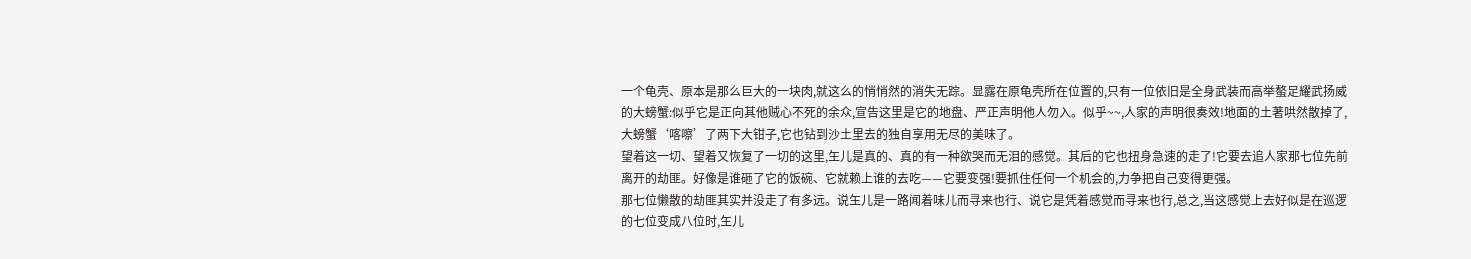一个龟壳、原本是那么巨大的一块肉,就这么的悄悄然的消失无踪。显露在原龟壳所在位置的,只有一位依旧是全身武装而高举螯足耀武扬威的大螃蟹:似乎它是正向其他贼心不死的余众,宣告这里是它的地盘、严正声明他人勿入。似乎~~,人家的声明很奏效!地面的土著哄然散掉了,大螃蟹‘喀嚓’了两下大钳子,它也钻到沙土里去的独自享用无尽的美味了。
望着这一切、望着又恢复了一切的这里,玍儿是真的、真的有一种欲哭而无泪的感觉。其后的它也扭身急速的走了!它要去追人家那七位先前离开的劫匪。好像是谁砸了它的饭碗、它就赖上谁的去吃——它要变强!要抓住任何一个机会的,力争把自己变得更强。
那七位懒散的劫匪其实并没走了有多远。说玍儿是一路闻着味儿而寻来也行、说它是凭着感觉而寻来也行,总之,当这感觉上去好似是在巡逻的七位变成八位时,玍儿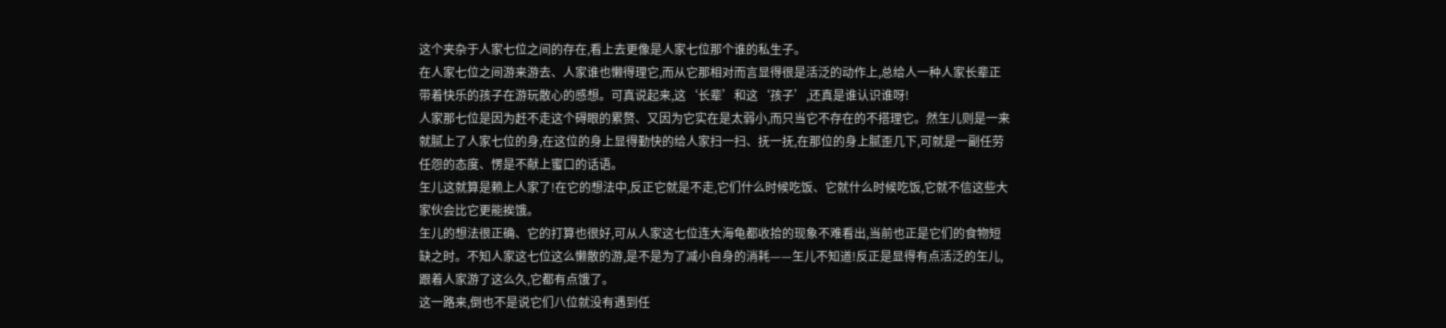这个夹杂于人家七位之间的存在,看上去更像是人家七位那个谁的私生子。
在人家七位之间游来游去、人家谁也懒得理它,而从它那相对而言显得很是活泛的动作上,总给人一种人家长辈正带着快乐的孩子在游玩散心的感想。可真说起来,这‘长辈’和这‘孩子’,还真是谁认识谁呀!
人家那七位是因为赶不走这个碍眼的累赘、又因为它实在是太弱小,而只当它不存在的不搭理它。然玍儿则是一来就腻上了人家七位的身,在这位的身上显得勤快的给人家扫一扫、抚一抚,在那位的身上腻歪几下,可就是一副任劳任怨的态度、愣是不献上蜜口的话语。
玍儿这就算是赖上人家了!在它的想法中,反正它就是不走,它们什么时候吃饭、它就什么时候吃饭,它就不信这些大家伙会比它更能挨饿。
玍儿的想法很正确、它的打算也很好,可从人家这七位连大海龟都收拾的现象不难看出,当前也正是它们的食物短缺之时。不知人家这七位这么懒散的游,是不是为了减小自身的消耗——玍儿不知道!反正是显得有点活泛的玍儿,跟着人家游了这么久,它都有点饿了。
这一路来,倒也不是说它们八位就没有遇到任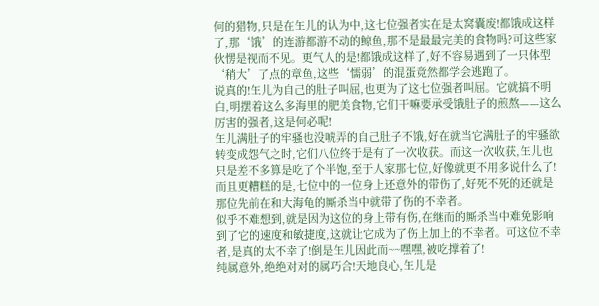何的猎物,只是在玍儿的认为中,这七位强者实在是太窝囊废!都饿成这样了,那‘饿’的连游都游不动的鲸鱼,那不是最最完美的食物吗?可这些家伙愣是视而不见。更气人的是!都饿成这样了,好不容易遇到了一只体型‘稍大’了点的章鱼,这些‘懦弱’的混蛋竟然都学会逃跑了。
说真的!玍儿为自己的肚子叫屈,也更为了这七位强者叫屈。它就搞不明白,明摆着这么多海里的肥美食物,它们干嘛要承受饿肚子的煎熬——这么厉害的强者,这是何必呢!
玍儿满肚子的牢骚也没唬弄的自己肚子不饿,好在就当它满肚子的牢骚欲转变成怨气之时,它们八位终于是有了一次收获。而这一次收获,玍儿也只是差不多算是吃了个半饱,至于人家那七位,好像就更不用多说什么了!而且更糟糕的是,七位中的一位身上还意外的带伤了,好死不死的还就是那位先前在和大海龟的厮杀当中就带了伤的不幸者。
似乎不难想到,就是因为这位的身上带有伤,在继而的厮杀当中难免影响到了它的速度和敏捷度,这就让它成为了伤上加上的不幸者。可这位不幸者,是真的太不幸了!倒是玍儿因此而~~嘿嘿,被吃撑着了!
纯属意外,绝绝对对的属巧合!天地良心,玍儿是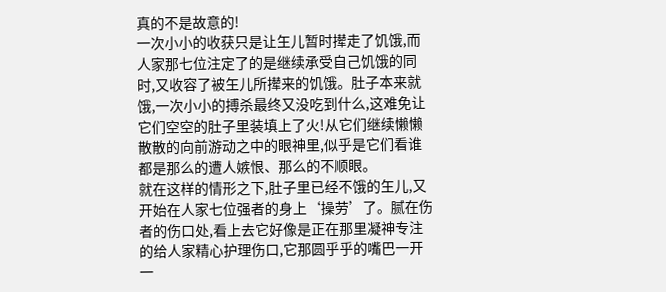真的不是故意的!
一次小小的收获只是让玍儿暂时撵走了饥饿,而人家那七位注定了的是继续承受自己饥饿的同时,又收容了被玍儿所撵来的饥饿。肚子本来就饿,一次小小的搏杀最终又没吃到什么,这难免让它们空空的肚子里装填上了火!从它们继续懒懒散散的向前游动之中的眼神里,似乎是它们看谁都是那么的遭人嫉恨、那么的不顺眼。
就在这样的情形之下,肚子里已经不饿的玍儿,又开始在人家七位强者的身上‘操劳’了。腻在伤者的伤口处,看上去它好像是正在那里凝神专注的给人家精心护理伤口,它那圆乎乎的嘴巴一开一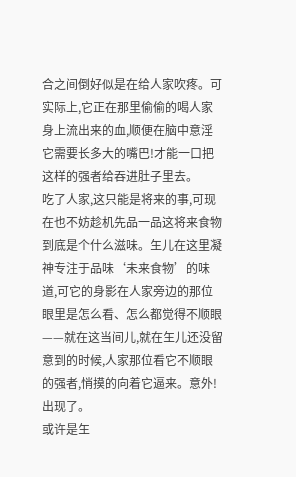合之间倒好似是在给人家吹疼。可实际上,它正在那里偷偷的喝人家身上流出来的血,顺便在脑中意淫它需要长多大的嘴巴!才能一口把这样的强者给吞进肚子里去。
吃了人家,这只能是将来的事,可现在也不妨趁机先品一品这将来食物到底是个什么滋味。玍儿在这里凝神专注于品味‘未来食物’的味道,可它的身影在人家旁边的那位眼里是怎么看、怎么都觉得不顺眼——就在这当间儿,就在玍儿还没留意到的时候,人家那位看它不顺眼的强者,悄摸的向着它逼来。意外!出现了。
或许是玍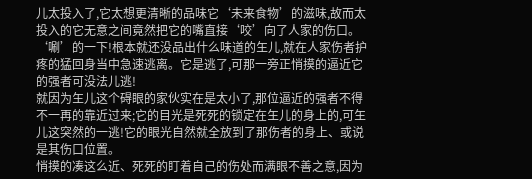儿太投入了,它太想更清晰的品味它‘未来食物’的滋味,故而太投入的它无意之间竟然把它的嘴直接‘咬’向了人家的伤口。‘唰’的一下!根本就还没品出什么味道的玍儿,就在人家伤者护疼的猛回身当中急速逃离。它是逃了,可那一旁正悄摸的逼近它的强者可没法儿逃!
就因为玍儿这个碍眼的家伙实在是太小了,那位逼近的强者不得不一再的靠近过来;它的目光是死死的锁定在玍儿的身上的,可玍儿这突然的一逃!它的眼光自然就全放到了那伤者的身上、或说是其伤口位置。
悄摸的凑这么近、死死的盯着自己的伤处而满眼不善之意,因为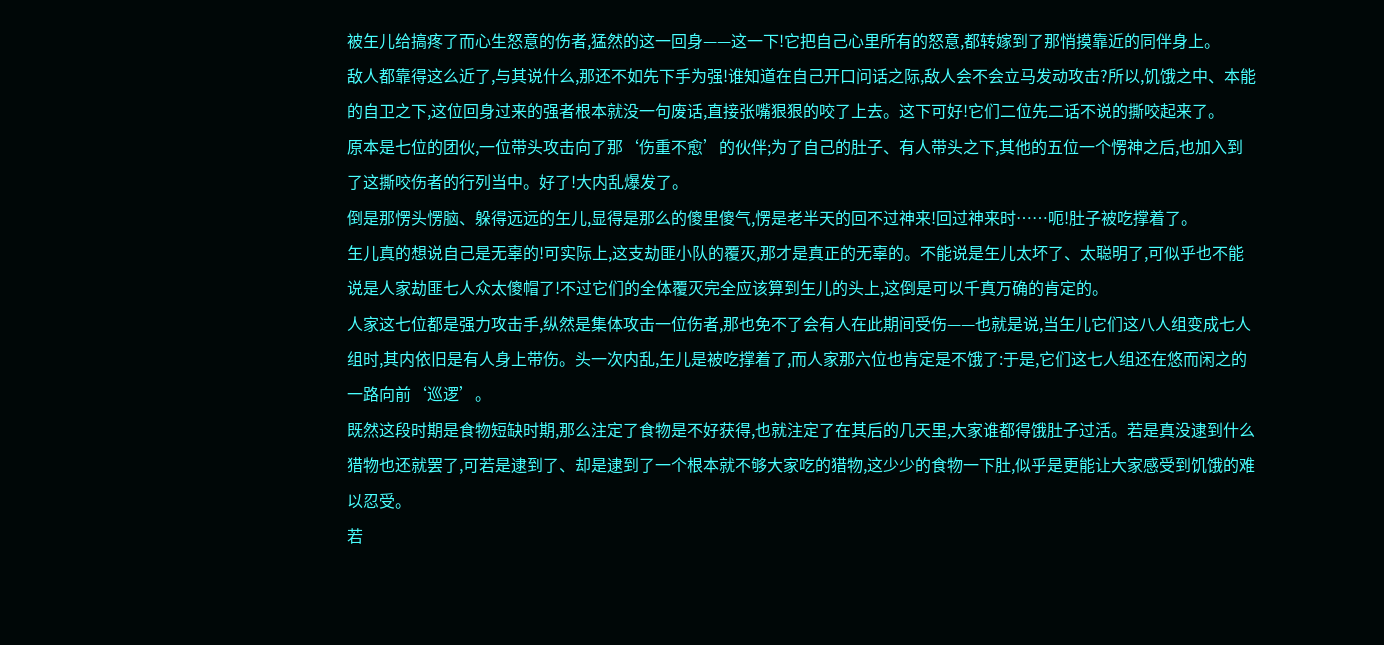被玍儿给搞疼了而心生怒意的伤者,猛然的这一回身——这一下!它把自己心里所有的怒意,都转嫁到了那悄摸靠近的同伴身上。
敌人都靠得这么近了,与其说什么,那还不如先下手为强!谁知道在自己开口问话之际,敌人会不会立马发动攻击?所以,饥饿之中、本能的自卫之下,这位回身过来的强者根本就没一句废话,直接张嘴狠狠的咬了上去。这下可好!它们二位先二话不说的撕咬起来了。
原本是七位的团伙,一位带头攻击向了那‘伤重不愈’的伙伴;为了自己的肚子、有人带头之下,其他的五位一个愣神之后,也加入到了这撕咬伤者的行列当中。好了!大内乱爆发了。
倒是那愣头愣脑、躲得远远的玍儿,显得是那么的傻里傻气,愣是老半天的回不过神来!回过神来时……呃!肚子被吃撑着了。
玍儿真的想说自己是无辜的!可实际上,这支劫匪小队的覆灭,那才是真正的无辜的。不能说是玍儿太坏了、太聪明了,可似乎也不能说是人家劫匪七人众太傻帽了!不过它们的全体覆灭完全应该算到玍儿的头上,这倒是可以千真万确的肯定的。
人家这七位都是强力攻击手,纵然是集体攻击一位伤者,那也免不了会有人在此期间受伤——也就是说,当玍儿它们这八人组变成七人组时,其内依旧是有人身上带伤。头一次内乱,玍儿是被吃撑着了,而人家那六位也肯定是不饿了:于是,它们这七人组还在悠而闲之的一路向前‘巡逻’。
既然这段时期是食物短缺时期,那么注定了食物是不好获得,也就注定了在其后的几天里,大家谁都得饿肚子过活。若是真没逮到什么猎物也还就罢了,可若是逮到了、却是逮到了一个根本就不够大家吃的猎物,这少少的食物一下肚,似乎是更能让大家感受到饥饿的难以忍受。
若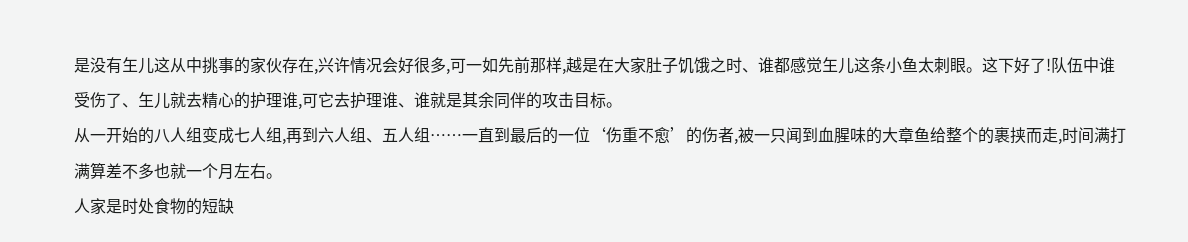是没有玍儿这从中挑事的家伙存在,兴许情况会好很多,可一如先前那样,越是在大家肚子饥饿之时、谁都感觉玍儿这条小鱼太刺眼。这下好了!队伍中谁受伤了、玍儿就去精心的护理谁,可它去护理谁、谁就是其余同伴的攻击目标。
从一开始的八人组变成七人组,再到六人组、五人组……一直到最后的一位‘伤重不愈’的伤者,被一只闻到血腥味的大章鱼给整个的裹挟而走,时间满打满算差不多也就一个月左右。
人家是时处食物的短缺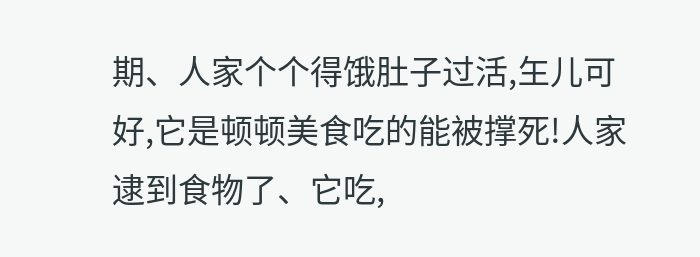期、人家个个得饿肚子过活,玍儿可好,它是顿顿美食吃的能被撑死!人家逮到食物了、它吃,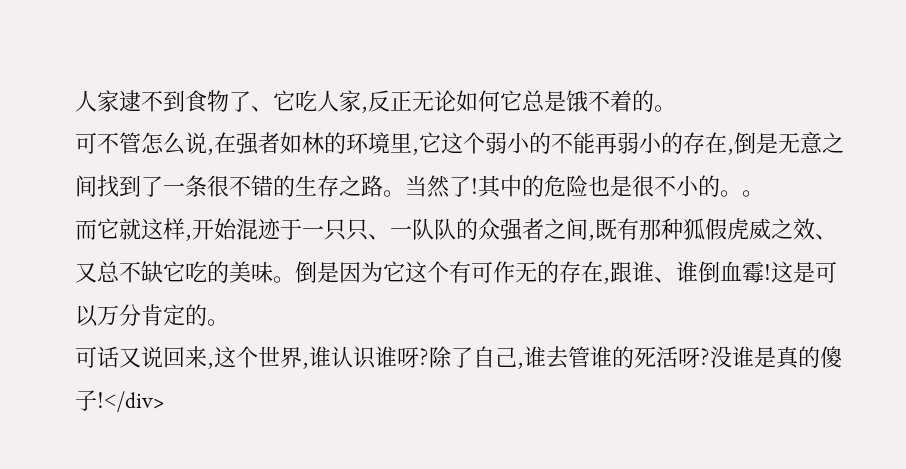人家逮不到食物了、它吃人家,反正无论如何它总是饿不着的。
可不管怎么说,在强者如林的环境里,它这个弱小的不能再弱小的存在,倒是无意之间找到了一条很不错的生存之路。当然了!其中的危险也是很不小的。。
而它就这样,开始混迹于一只只、一队队的众强者之间,既有那种狐假虎威之效、又总不缺它吃的美味。倒是因为它这个有可作无的存在,跟谁、谁倒血霉!这是可以万分肯定的。
可话又说回来,这个世界,谁认识谁呀?除了自己,谁去管谁的死活呀?没谁是真的傻子!</div>